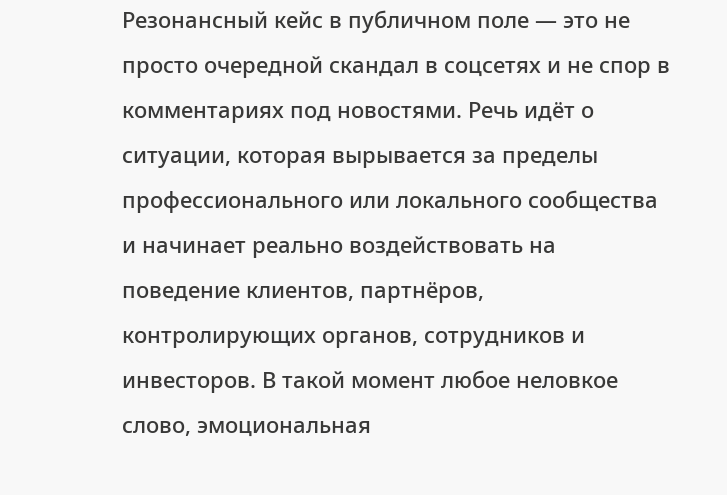Резонансный кейс в публичном поле — это не просто очередной скандал в соцсетях и не спор в комментариях под новостями. Речь идёт о ситуации, которая вырывается за пределы профессионального или локального сообщества и начинает реально воздействовать на поведение клиентов, партнёров, контролирующих органов, сотрудников и инвесторов. В такой момент любое неловкое слово, эмоциональная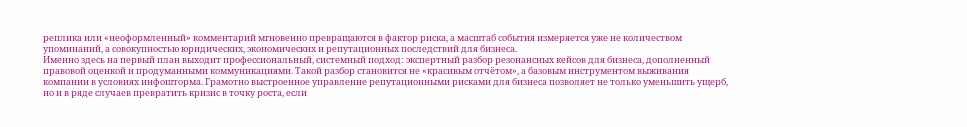реплика или «неоформленный» комментарий мгновенно превращаются в фактор риска, а масштаб события измеряется уже не количеством упоминаний, а совокупностью юридических, экономических и репутационных последствий для бизнеса.
Именно здесь на первый план выходит профессиональный, системный подход: экспертный разбор резонансных кейсов для бизнеса, дополненный правовой оценкой и продуманными коммуникациями. Такой разбор становится не «красивым отчётом», а базовым инструментом выживания компании в условиях инфошторма. Грамотно выстроенное управление репутационными рисками для бизнеса позволяет не только уменьшить ущерб, но и в ряде случаев превратить кризис в точку роста, если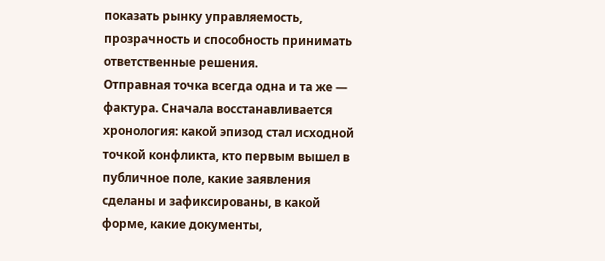показать рынку управляемость, прозрачность и способность принимать ответственные решения.
Отправная точка всегда одна и та же — фактура. Сначала восстанавливается хронология: какой эпизод стал исходной точкой конфликта, кто первым вышел в публичное поле, какие заявления сделаны и зафиксированы, в какой форме, какие документы,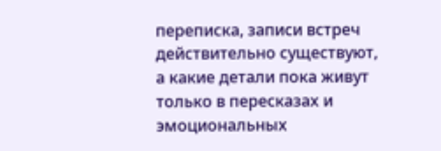переписка, записи встреч действительно существуют, а какие детали пока живут только в пересказах и эмоциональных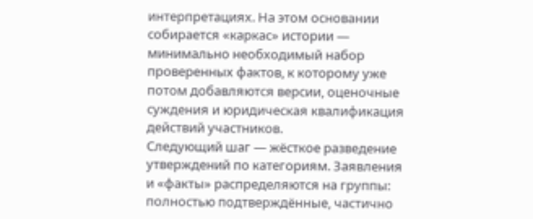интерпретациях. На этом основании собирается «каркас» истории — минимально необходимый набор проверенных фактов, к которому уже потом добавляются версии, оценочные суждения и юридическая квалификация действий участников.
Следующий шаг — жёсткое разведение утверждений по категориям. Заявления и «факты» распределяются на группы: полностью подтверждённые, частично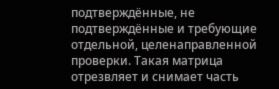подтверждённые, не подтверждённые и требующие отдельной, целенаправленной проверки. Такая матрица отрезвляет и снимает часть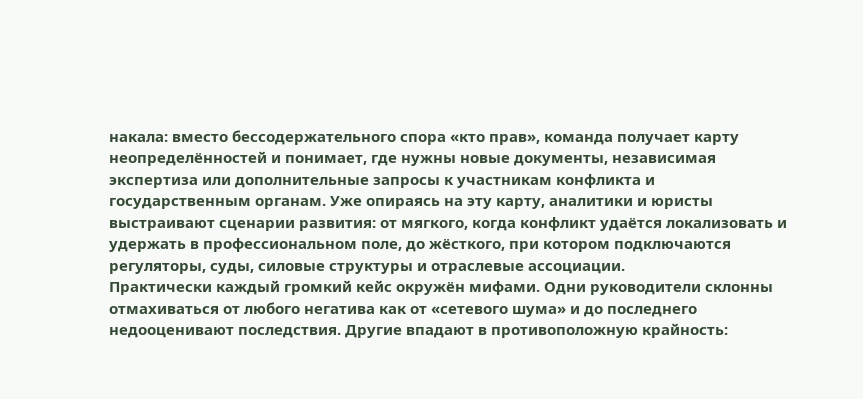накала: вместо бессодержательного спора «кто прав», команда получает карту неопределённостей и понимает, где нужны новые документы, независимая экспертиза или дополнительные запросы к участникам конфликта и государственным органам. Уже опираясь на эту карту, аналитики и юристы выстраивают сценарии развития: от мягкого, когда конфликт удаётся локализовать и удержать в профессиональном поле, до жёсткого, при котором подключаются регуляторы, суды, силовые структуры и отраслевые ассоциации.
Практически каждый громкий кейс окружён мифами. Одни руководители склонны отмахиваться от любого негатива как от «сетевого шума» и до последнего недооценивают последствия. Другие впадают в противоположную крайность: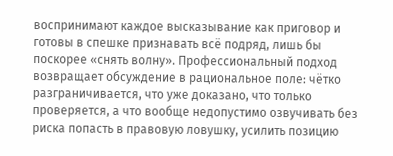воспринимают каждое высказывание как приговор и готовы в спешке признавать всё подряд, лишь бы поскорее «снять волну». Профессиональный подход возвращает обсуждение в рациональное поле: чётко разграничивается, что уже доказано, что только проверяется, а что вообще недопустимо озвучивать без риска попасть в правовую ловушку, усилить позицию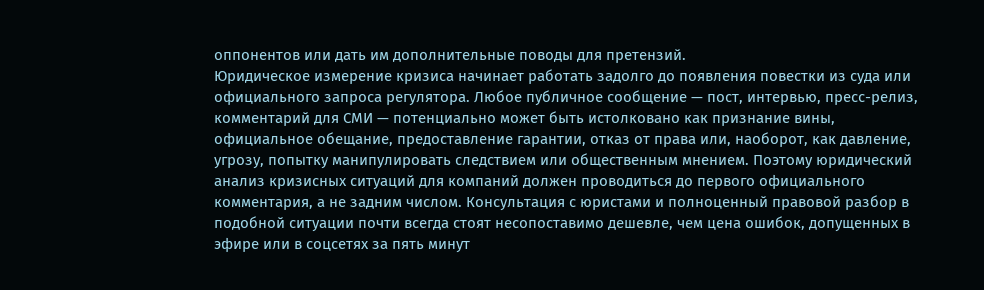оппонентов или дать им дополнительные поводы для претензий.
Юридическое измерение кризиса начинает работать задолго до появления повестки из суда или официального запроса регулятора. Любое публичное сообщение — пост, интервью, пресс-релиз, комментарий для СМИ — потенциально может быть истолковано как признание вины, официальное обещание, предоставление гарантии, отказ от права или, наоборот, как давление, угрозу, попытку манипулировать следствием или общественным мнением. Поэтому юридический анализ кризисных ситуаций для компаний должен проводиться до первого официального комментария, а не задним числом. Консультация с юристами и полноценный правовой разбор в подобной ситуации почти всегда стоят несопоставимо дешевле, чем цена ошибок, допущенных в эфире или в соцсетях за пять минут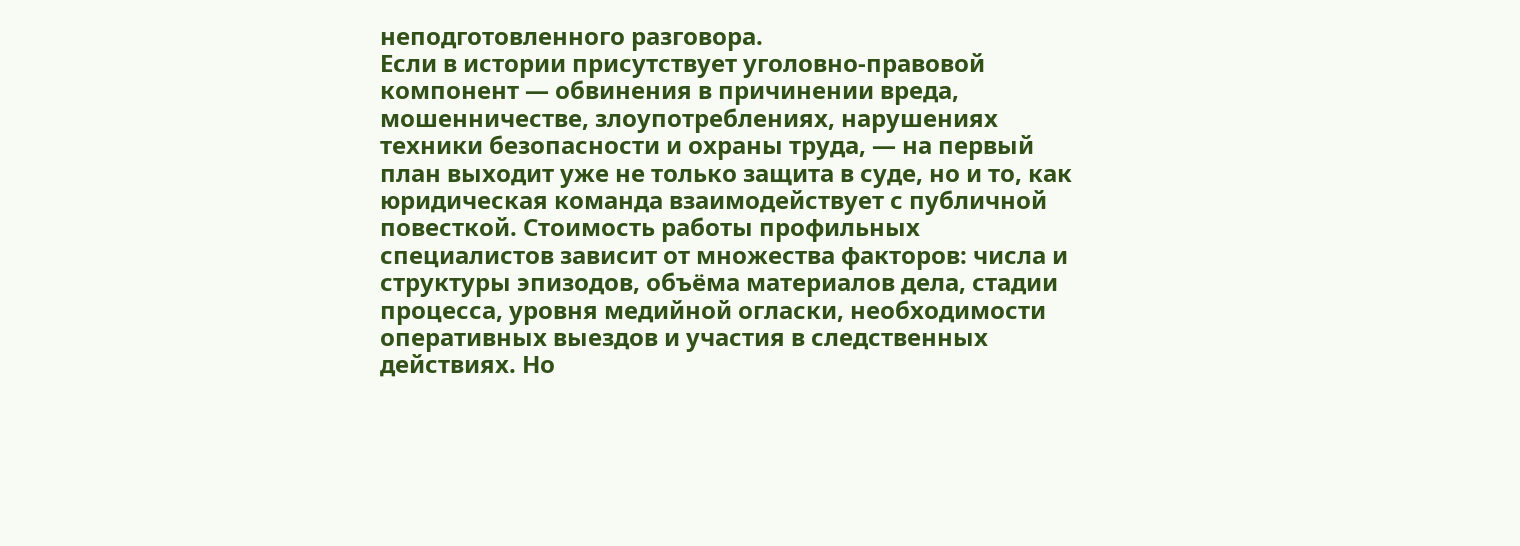неподготовленного разговора.
Если в истории присутствует уголовно‑правовой компонент — обвинения в причинении вреда, мошенничестве, злоупотреблениях, нарушениях техники безопасности и охраны труда, — на первый план выходит уже не только защита в суде, но и то, как юридическая команда взаимодействует с публичной повесткой. Стоимость работы профильных специалистов зависит от множества факторов: числа и структуры эпизодов, объёма материалов дела, стадии процесса, уровня медийной огласки, необходимости оперативных выездов и участия в следственных действиях. Но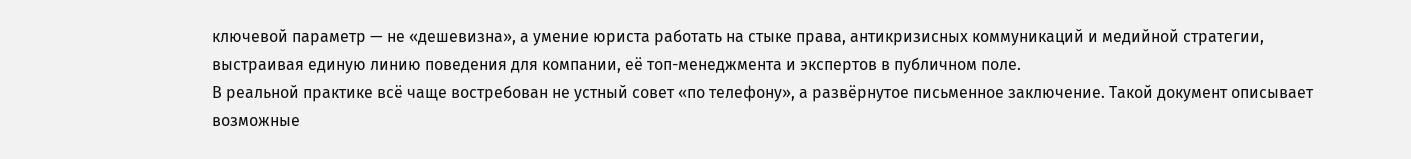ключевой параметр — не «дешевизна», а умение юриста работать на стыке права, антикризисных коммуникаций и медийной стратегии, выстраивая единую линию поведения для компании, её топ-менеджмента и экспертов в публичном поле.
В реальной практике всё чаще востребован не устный совет «по телефону», а развёрнутое письменное заключение. Такой документ описывает возможные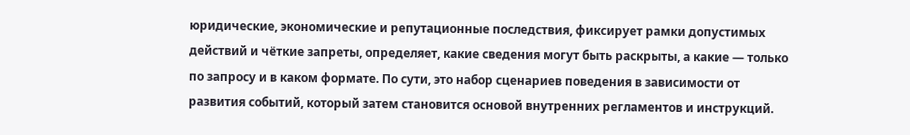юридические, экономические и репутационные последствия, фиксирует рамки допустимых действий и чёткие запреты, определяет, какие сведения могут быть раскрыты, а какие — только по запросу и в каком формате. По сути, это набор сценариев поведения в зависимости от развития событий, который затем становится основой внутренних регламентов и инструкций.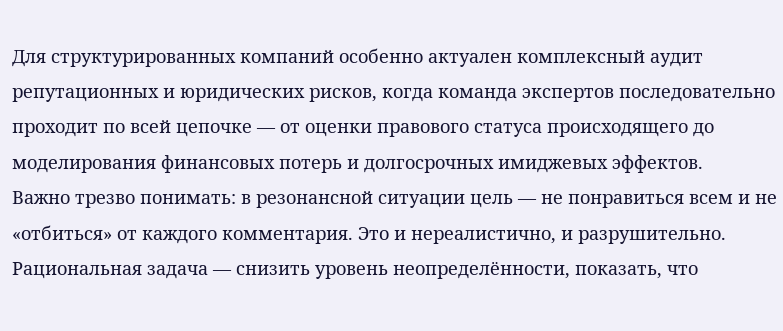Для структурированных компаний особенно актуален комплексный аудит репутационных и юридических рисков, когда команда экспертов последовательно проходит по всей цепочке — от оценки правового статуса происходящего до моделирования финансовых потерь и долгосрочных имиджевых эффектов.
Важно трезво понимать: в резонансной ситуации цель — не понравиться всем и не «отбиться» от каждого комментария. Это и нереалистично, и разрушительно. Рациональная задача — снизить уровень неопределённости, показать, что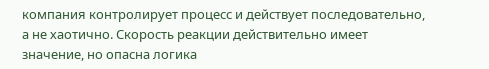компания контролирует процесс и действует последовательно, а не хаотично. Скорость реакции действительно имеет значение, но опасна логика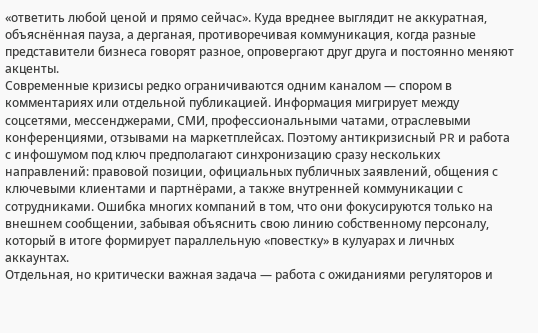«ответить любой ценой и прямо сейчас». Куда вреднее выглядит не аккуратная, объяснённая пауза, а дерганая, противоречивая коммуникация, когда разные представители бизнеса говорят разное, опровергают друг друга и постоянно меняют акценты.
Современные кризисы редко ограничиваются одним каналом — спором в комментариях или отдельной публикацией. Информация мигрирует между соцсетями, мессенджерами, СМИ, профессиональными чатами, отраслевыми конференциями, отзывами на маркетплейсах. Поэтому антикризисный PR и работа с инфошумом под ключ предполагают синхронизацию сразу нескольких направлений: правовой позиции, официальных публичных заявлений, общения с ключевыми клиентами и партнёрами, а также внутренней коммуникации с сотрудниками. Ошибка многих компаний в том, что они фокусируются только на внешнем сообщении, забывая объяснить свою линию собственному персоналу, который в итоге формирует параллельную «повестку» в кулуарах и личных аккаунтах.
Отдельная, но критически важная задача — работа с ожиданиями регуляторов и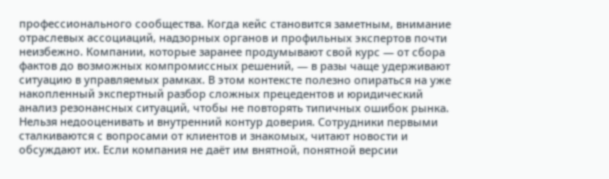профессионального сообщества. Когда кейс становится заметным, внимание отраслевых ассоциаций, надзорных органов и профильных экспертов почти неизбежно. Компании, которые заранее продумывают свой курс — от сбора фактов до возможных компромиссных решений, — в разы чаще удерживают ситуацию в управляемых рамках. В этом контексте полезно опираться на уже накопленный экспертный разбор сложных прецедентов и юридический анализ резонансных ситуаций, чтобы не повторять типичных ошибок рынка.
Нельзя недооценивать и внутренний контур доверия. Сотрудники первыми сталкиваются с вопросами от клиентов и знакомых, читают новости и обсуждают их. Если компания не даёт им внятной, понятной версии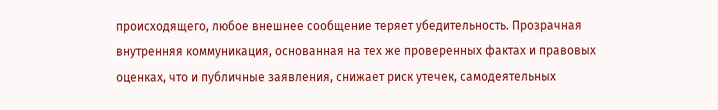происходящего, любое внешнее сообщение теряет убедительность. Прозрачная внутренняя коммуникация, основанная на тех же проверенных фактах и правовых оценках, что и публичные заявления, снижает риск утечек, самодеятельных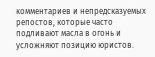комментариев и непредсказуемых репостов, которые часто подливают масла в огонь и усложняют позицию юристов.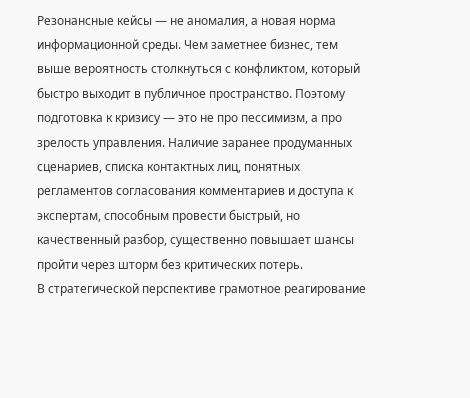Резонансные кейсы — не аномалия, а новая норма информационной среды. Чем заметнее бизнес, тем выше вероятность столкнуться с конфликтом, который быстро выходит в публичное пространство. Поэтому подготовка к кризису — это не про пессимизм, а про зрелость управления. Наличие заранее продуманных сценариев, списка контактных лиц, понятных регламентов согласования комментариев и доступа к экспертам, способным провести быстрый, но качественный разбор, существенно повышает шансы пройти через шторм без критических потерь.
В стратегической перспективе грамотное реагирование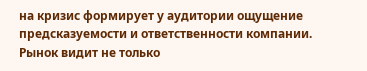на кризис формирует у аудитории ощущение предсказуемости и ответственности компании. Рынок видит не только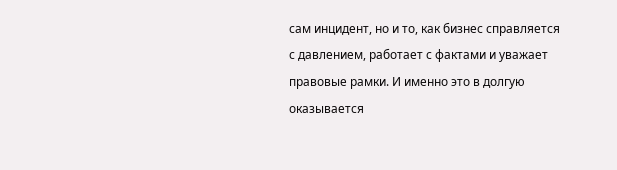сам инцидент, но и то, как бизнес справляется с давлением, работает с фактами и уважает правовые рамки. И именно это в долгую оказывается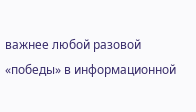важнее любой разовой «победы» в информационной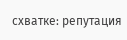схватке: репутация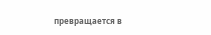превращается в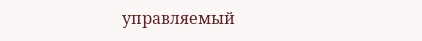управляемый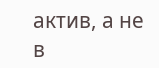актив, а не в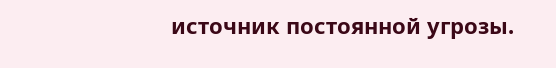источник постоянной угрозы.